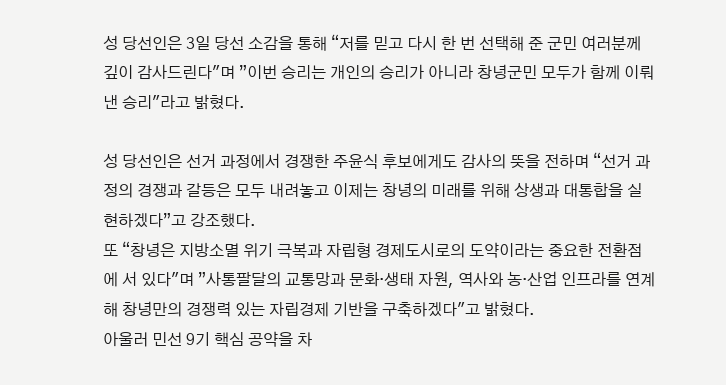성 당선인은 3일 당선 소감을 통해 “저를 믿고 다시 한 번 선택해 준 군민 여러분께 깊이 감사드린다"며 ”이번 승리는 개인의 승리가 아니라 창녕군민 모두가 함께 이뤄낸 승리"라고 밝혔다.

성 당선인은 선거 과정에서 경쟁한 주윤식 후보에게도 감사의 뜻을 전하며 “선거 과정의 경쟁과 갈등은 모두 내려놓고 이제는 창녕의 미래를 위해 상생과 대통합을 실현하겠다”고 강조했다.
또 “창녕은 지방소멸 위기 극복과 자립형 경제도시로의 도약이라는 중요한 전환점에 서 있다"며 ”사통팔달의 교통망과 문화·생태 자원, 역사와 농·산업 인프라를 연계해 창녕만의 경쟁력 있는 자립경제 기반을 구축하겠다"고 밝혔다.
아울러 민선 9기 핵심 공약을 차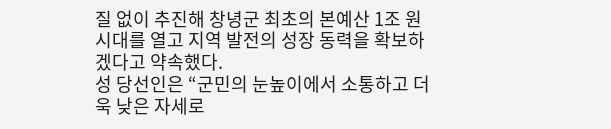질 없이 추진해 창녕군 최초의 본예산 1조 원 시대를 열고 지역 발전의 성장 동력을 확보하겠다고 약속했다.
성 당선인은 “군민의 눈높이에서 소통하고 더욱 낮은 자세로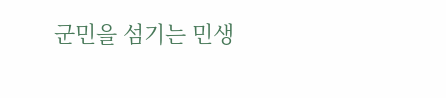군민을 섬기는 민생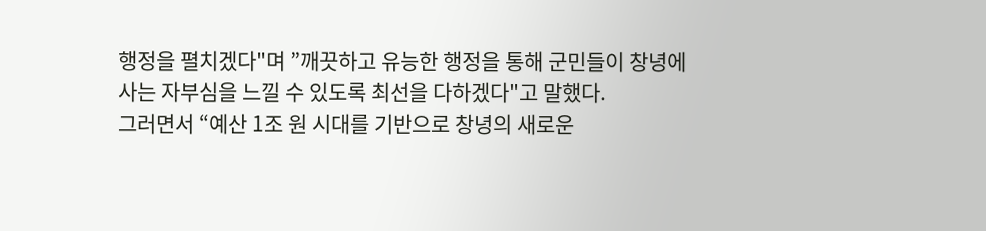행정을 펼치겠다"며 ”깨끗하고 유능한 행정을 통해 군민들이 창녕에 사는 자부심을 느낄 수 있도록 최선을 다하겠다"고 말했다.
그러면서 “예산 1조 원 시대를 기반으로 창녕의 새로운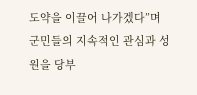도약을 이끌어 나가겠다”며 군민들의 지속적인 관심과 성원을 당부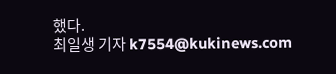했다.
최일생 기자 k7554@kukinews.com